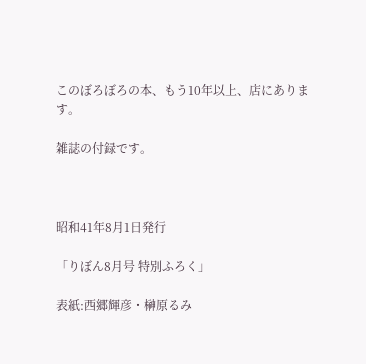このぼろぼろの本、もう10年以上、店にあります。

雑誌の付録です。



昭和41年8月1日発行

「りぼん8月号 特別ふろく」

表紙:西郷輝彦・榊原るみ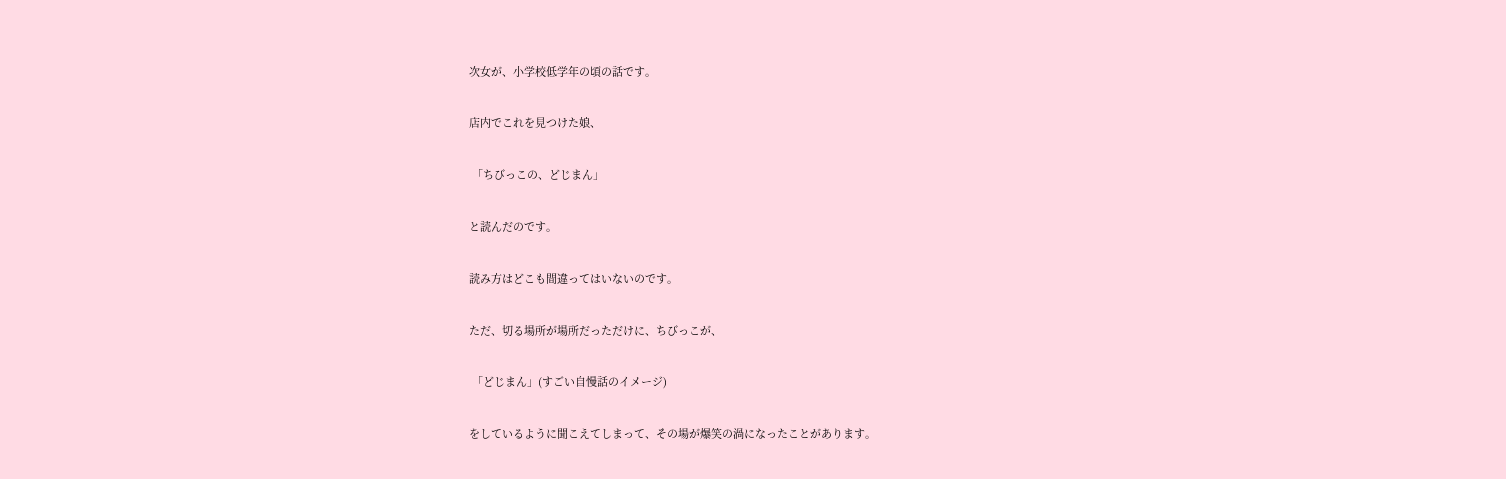次女が、小学校低学年の頃の話です。

店内でこれを見つけた娘、

 「ちびっこの、どじまん」

と読んだのです。

読み方はどこも間違ってはいないのです。

ただ、切る場所が場所だっただけに、ちびっこが、

 「どじまん」(すごい自慢話のイメージ)

をしているように聞こえてしまって、その場が爆笑の渦になったことがあります。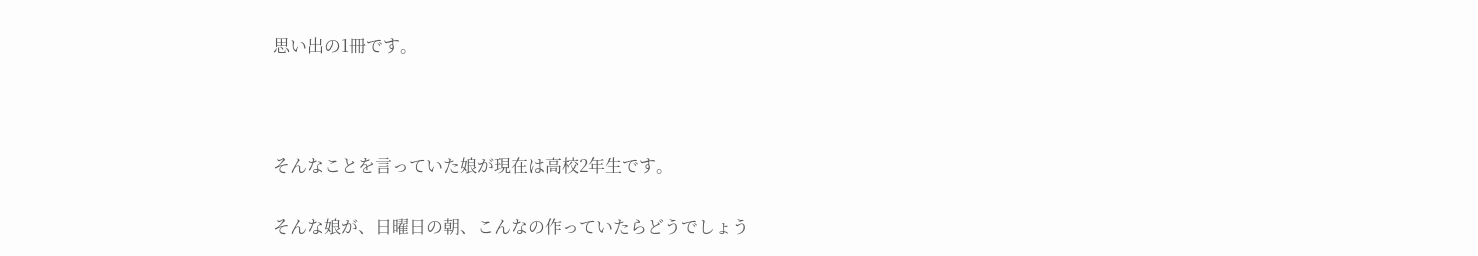思い出の1冊です。



そんなことを言っていた娘が現在は高校2年生です。

そんな娘が、日曜日の朝、こんなの作っていたらどうでしょう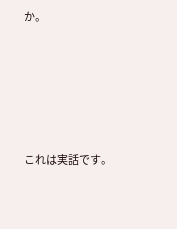か。





これは実話です。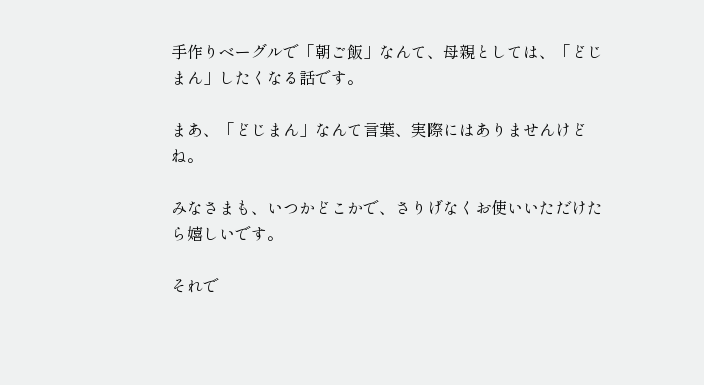手作りベーグルで「朝ご飯」なんて、母親としては、「どじまん」したくなる話です。

まあ、「どじまん」なんて言葉、実際にはありませんけどね。

みなさまも、いつかどこかで、さりげなくお使いいただけたら嬉しいです。

それで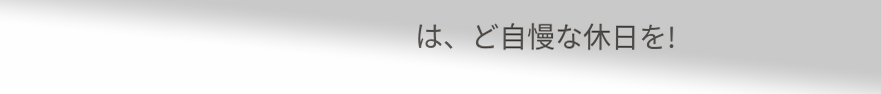は、ど自慢な休日を!